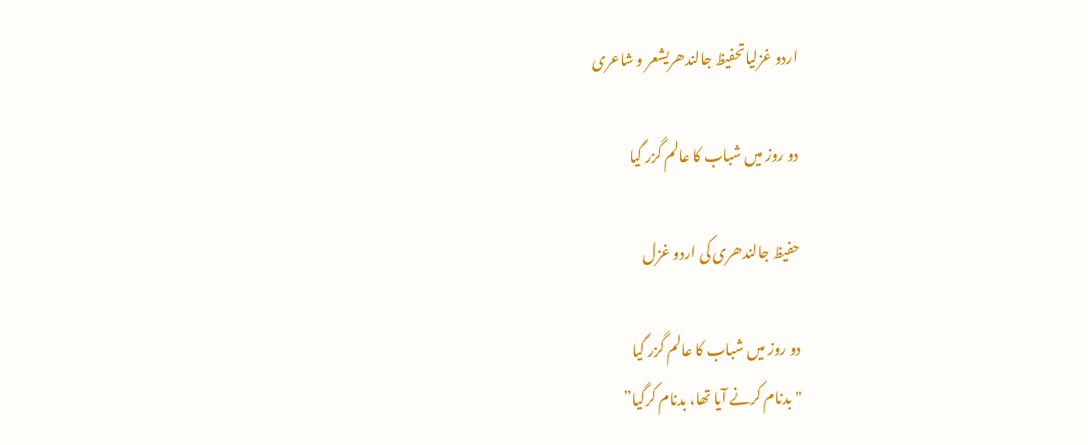اردو غزلیاتحفیظ جالندھریشعر و شاعری

دو روز میں شباب کا عالم گزر گیا

حفیظ جالندھری کی اردو غزل

دو روز میں شباب کا عالم گزر گیا
"بدنام کرنے آیا تھا، بدنام کرگیا”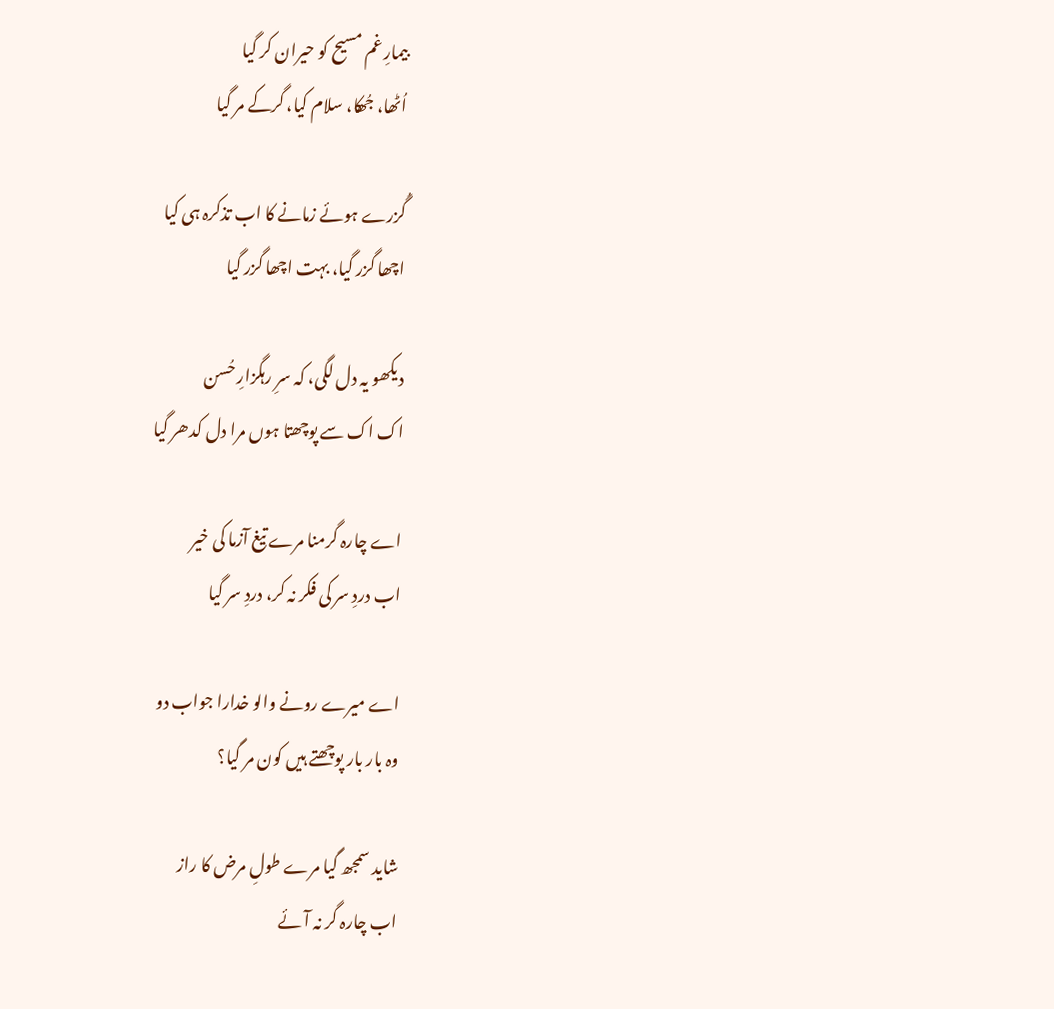بیمارِ غم مسیح کو حیران کر گیا
اُٹھا، جُھکا، سلام کیا، گرکے مر گیا

گُزرے ہوئے زمانے کا اب تذکرہ ہی کیا
اچھا گزر گیا، بہت اچھا گزر گیا

دیکھو یہ دل لگی، کہ سرِ رہگزارِ حُسن
اک اک سے پوچھتا ہوں مرا دل کدھر گیا

اے چارہ گرمنا مرے تیغ آزما کی خیر
اب دردِ سر کی فکر نہ کر، دردِ سر گیا

اے میرے رونے والو خدارا جواب دو
وہ بار بار پوچھتے ہیں کون مر گیا؟

شاید سمجھ گیا مرے طولِ مرض کا راز
اب چارہ گر نہ آئے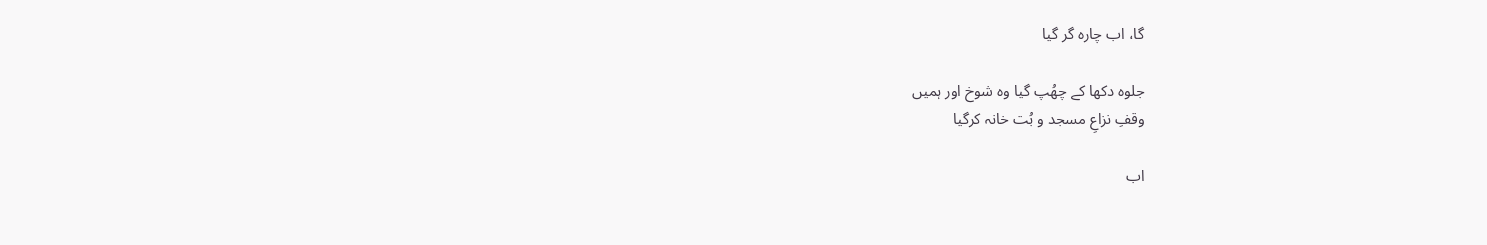گا، اب چارہ گر گیا

جلوہ دکھا کے چھُپ گیا وہ شوخ اور ہمیں
وقفِ نزاعِ مسجد و بُت خانہ کرگیا

اب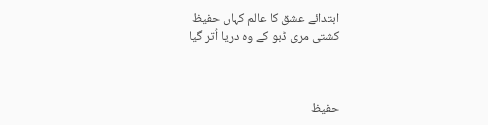ابتدائے عشق کا عالم کہاں حفیظ
کشتی مری ڈبو کے وہ دریا اُتر گیا



حفیظ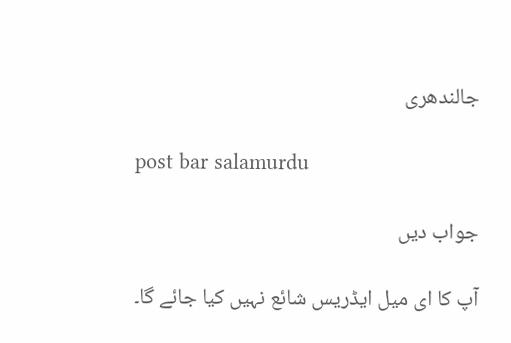جالندھری

post bar salamurdu

جواب دیں

آپ کا ای میل ایڈریس شائع نہیں کیا جائے گا۔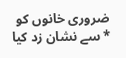ضروری خانوں کو * سے نشان زد کیا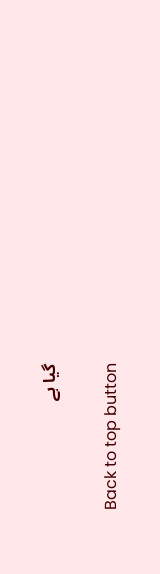گیا ہے

Back to top button